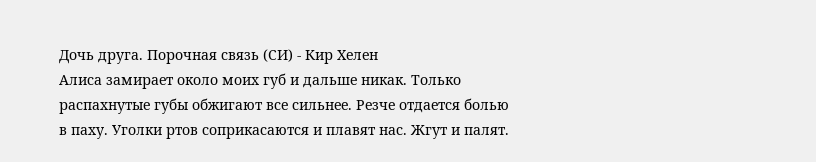Дочь друга. Порочная связь (СИ) - Кир Хелен
Алиса замирает около моих губ и дальше никак. Только распахнутые губы обжигают все сильнее. Резче отдается болью в паху. Уголки ртов соприкасаются и плавят нас. Жгут и палят.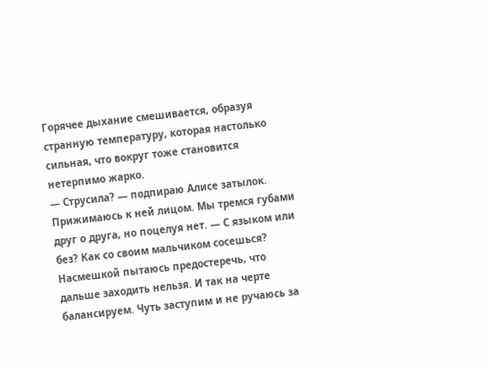Горячее дыхание смешивается, образуя странную температуру, которая настолько сильная, что вокруг тоже становится нетерпимо жарко.
— Струсила? — подпираю Алисе затылок. Прижимаюсь к ней лицом. Мы тремся губами друг о друга, но поцелуя нет. — С языком или без? Как со своим мальчиком сосешься?
Насмешкой пытаюсь предостеречь, что дальше заходить нельзя. И так на черте балансируем. Чуть заступим и не ручаюсь за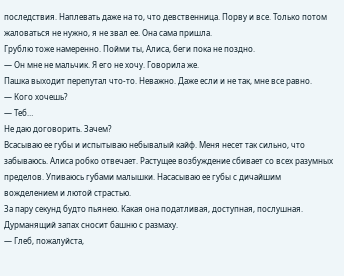последствия. Наплевать даже на то, что девственница. Порву и все. Только потом жаловаться не нужно, я не звал ее. Она сама пришла.
Грублю тоже намеренно. Пойми ты, Алиса, беги пока не поздно.
— Он мне не мальчик. Я его не хочу. Говорила же.
Пашка выходит перепутал что-то. Неважно. Даже если и не так, мне все равно.
— Кого хочешь?
— Теб…
Не даю договорить. Зачем?
Всасываю ее губы и испытываю небывалый кайф. Меня несет так сильно, что забываюсь. Алиса робко отвечает. Растущее возбуждение сбивает со всех разумных пределов. Упиваюсь губами малышки. Насасываю ее губы с дичайшим вожделением и лютой страстью.
За пару секунд будто пьянею. Какая она податливая, доступная, послушная. Дурманящий запах сносит башню с размаху.
— Глеб, пожалуйста,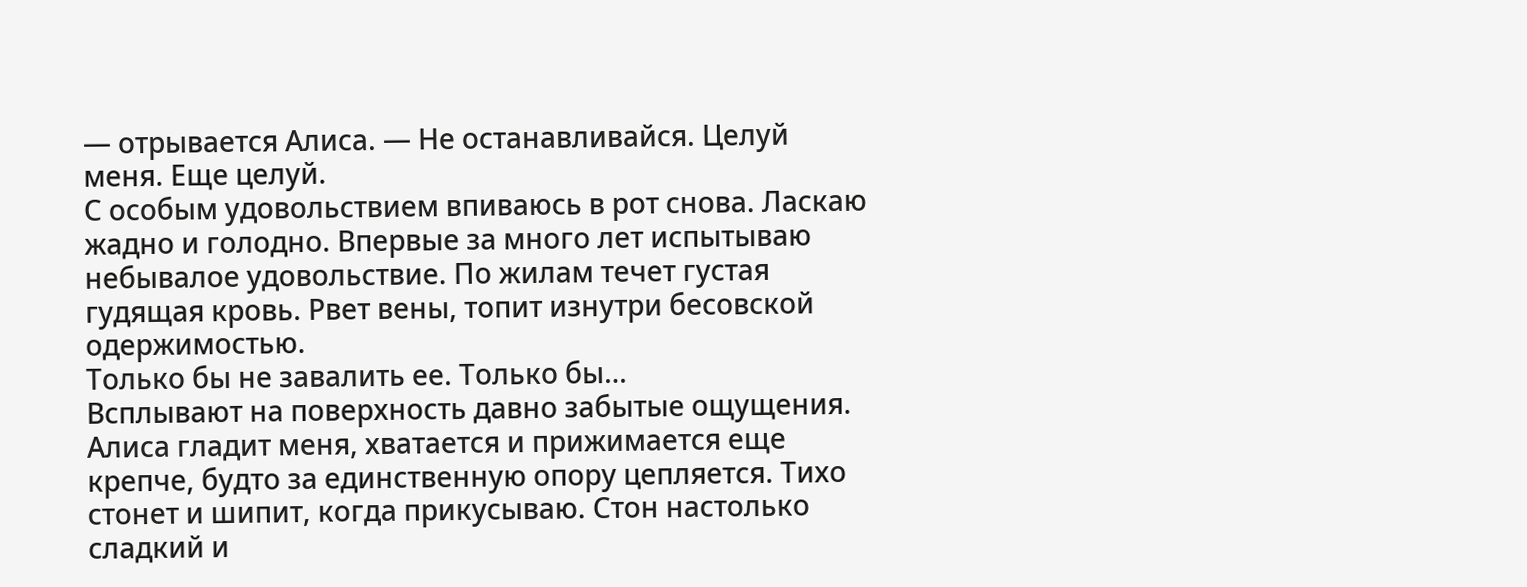— отрывается Алиса. — Не останавливайся. Целуй меня. Еще целуй.
С особым удовольствием впиваюсь в рот снова. Ласкаю жадно и голодно. Впервые за много лет испытываю небывалое удовольствие. По жилам течет густая гудящая кровь. Рвет вены, топит изнутри бесовской одержимостью.
Только бы не завалить ее. Только бы…
Всплывают на поверхность давно забытые ощущения. Алиса гладит меня, хватается и прижимается еще крепче, будто за единственную опору цепляется. Тихо стонет и шипит, когда прикусываю. Стон настолько сладкий и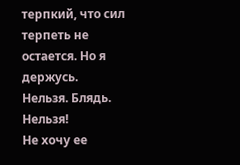терпкий, что сил терпеть не остается. Но я держусь.
Нельзя. Блядь. Нельзя!
Не хочу ее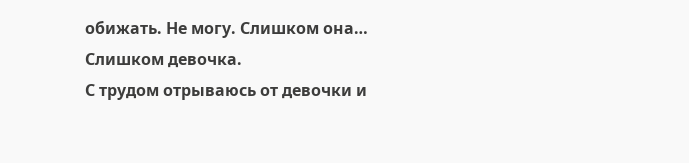обижать. Не могу. Слишком она… Слишком девочка.
С трудом отрываюсь от девочки и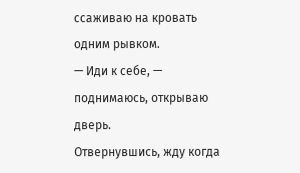ссаживаю на кровать одним рывком.
— Иди к себе, — поднимаюсь, открываю дверь.
Отвернувшись, жду когда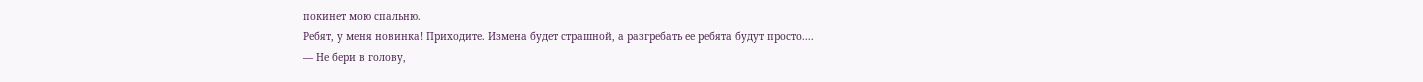покинет мою спальню.
Ребят, у меня новинка! Приходите. Измена будет страшной, а разгребать ее ребята будут просто....
— Не бери в голову,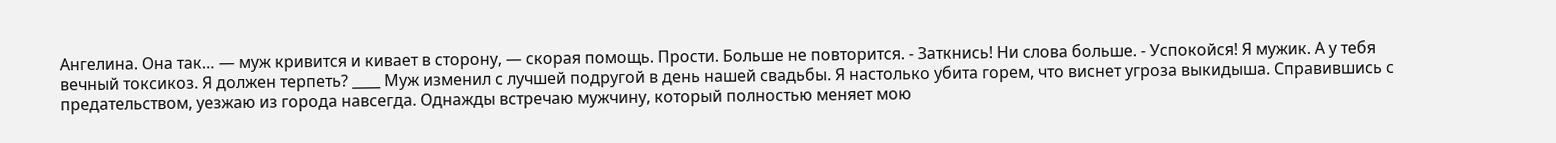Ангелина. Она так… — муж кривится и кивает в сторону, — скорая помощь. Прости. Больше не повторится. - Заткнись! Ни слова больше. - Успокойся! Я мужик. А у тебя вечный токсикоз. Я должен терпеть? ____ Муж изменил с лучшей подругой в день нашей свадьбы. Я настолько убита горем, что виснет угроза выкидыша. Справившись с предательством, уезжаю из города навсегда. Однажды встречаю мужчину, который полностью меняет мою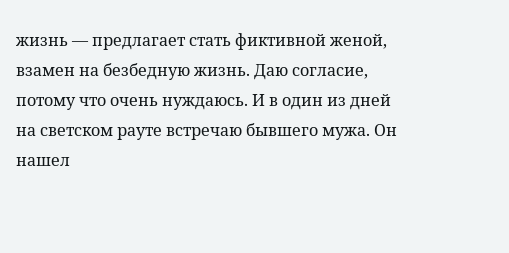жизнь — предлагает стать фиктивной женой, взамен на безбедную жизнь. Даю согласие, потому что очень нуждаюсь. И в один из дней на светском рауте встречаю бывшего мужа. Он нашел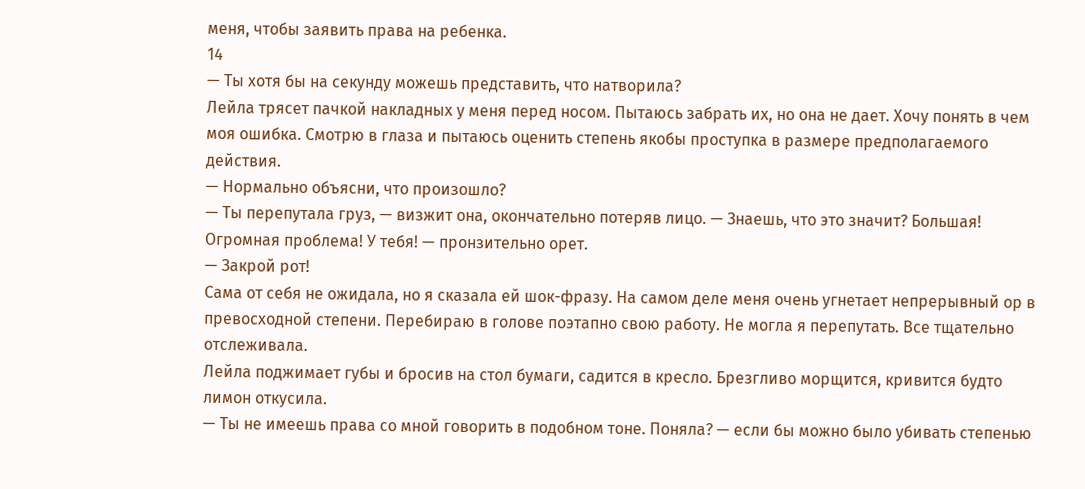меня, чтобы заявить права на ребенка.
14
— Ты хотя бы на секунду можешь представить, что натворила?
Лейла трясет пачкой накладных у меня перед носом. Пытаюсь забрать их, но она не дает. Хочу понять в чем моя ошибка. Смотрю в глаза и пытаюсь оценить степень якобы проступка в размере предполагаемого действия.
— Нормально объясни, что произошло?
— Ты перепутала груз, — визжит она, окончательно потеряв лицо. — Знаешь, что это значит? Большая! Огромная проблема! У тебя! — пронзительно орет.
— Закрой рот!
Сама от себя не ожидала, но я сказала ей шок-фразу. На самом деле меня очень угнетает непрерывный ор в превосходной степени. Перебираю в голове поэтапно свою работу. Не могла я перепутать. Все тщательно отслеживала.
Лейла поджимает губы и бросив на стол бумаги, садится в кресло. Брезгливо морщится, кривится будто лимон откусила.
— Ты не имеешь права со мной говорить в подобном тоне. Поняла? — если бы можно было убивать степенью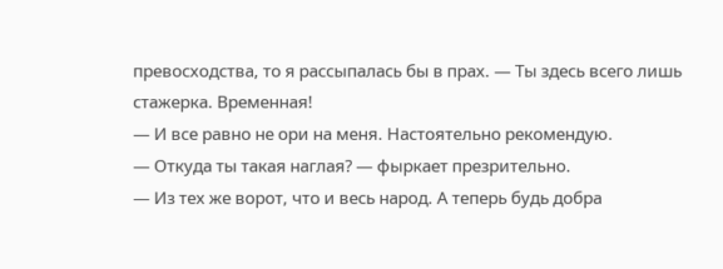превосходства, то я рассыпалась бы в прах. — Ты здесь всего лишь стажерка. Временная!
— И все равно не ори на меня. Настоятельно рекомендую.
— Откуда ты такая наглая? — фыркает презрительно.
— Из тех же ворот, что и весь народ. А теперь будь добра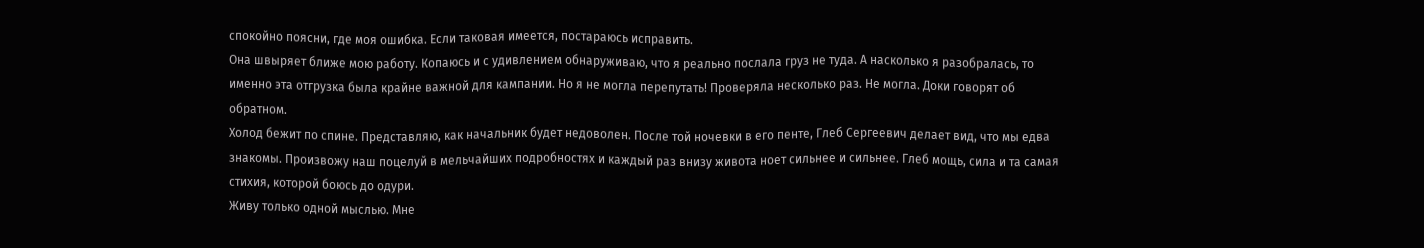спокойно поясни, где моя ошибка. Если таковая имеется, постараюсь исправить.
Она швыряет ближе мою работу. Копаюсь и с удивлением обнаруживаю, что я реально послала груз не туда. А насколько я разобралась, то именно эта отгрузка была крайне важной для кампании. Но я не могла перепутать! Проверяла несколько раз. Не могла. Доки говорят об обратном.
Холод бежит по спине. Представляю, как начальник будет недоволен. После той ночевки в его пенте, Глеб Сергеевич делает вид, что мы едва знакомы. Произвожу наш поцелуй в мельчайших подробностях и каждый раз внизу живота ноет сильнее и сильнее. Глеб мощь, сила и та самая стихия, которой боюсь до одури.
Живу только одной мыслью. Мне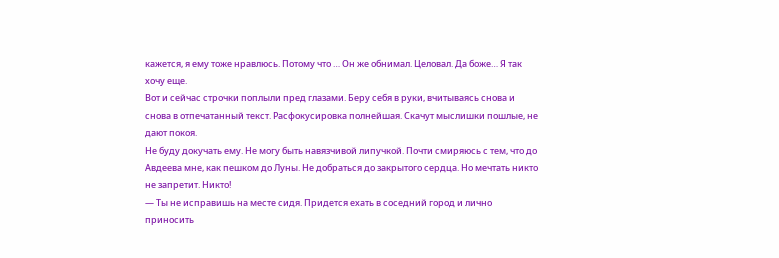кажется, я ему тоже нравлюсь. Потому что … Он же обнимал. Целовал. Да боже… Я так хочу еще.
Вот и сейчас строчки поплыли пред глазами. Беру себя в руки, вчитываясь снова и снова в отпечатанный текст. Расфокусировка полнейшая. Скачут мыслишки пошлые, не дают покоя.
Не буду докучать ему. Не могу быть навязчивой липучкой. Почти смиряюсь с тем, что до Авдеева мне, как пешком до Луны. Не добраться до закрытого сердца. Но мечтать никто не запретит. Никто!
— Ты не исправишь на месте сидя. Придется ехать в соседний город и лично приносить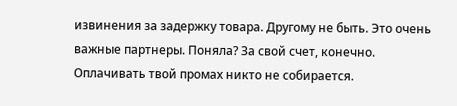извинения за задержку товара. Другому не быть. Это очень важные партнеры. Поняла? За свой счет, конечно. Оплачивать твой промах никто не собирается.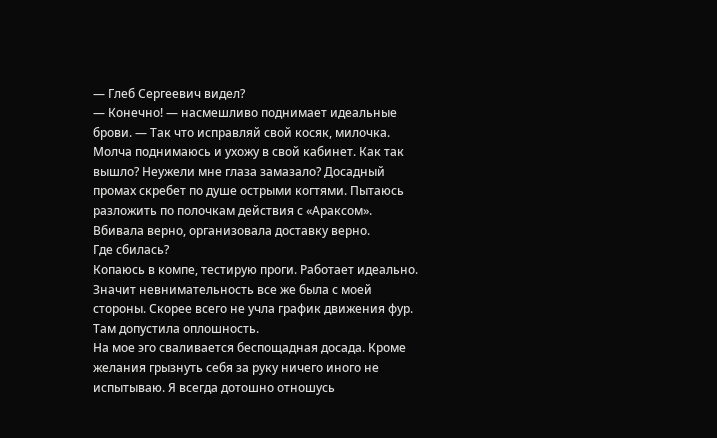— Глеб Сергеевич видел?
— Конечно! — насмешливо поднимает идеальные брови. — Так что исправляй свой косяк, милочка.
Молча поднимаюсь и ухожу в свой кабинет. Как так вышло? Неужели мне глаза замазало? Досадный промах скребет по душе острыми когтями. Пытаюсь разложить по полочкам действия с «Араксом». Вбивала верно, организовала доставку верно.
Где сбилась?
Копаюсь в компе, тестирую проги. Работает идеально. Значит невнимательность все же была с моей стороны. Скорее всего не учла график движения фур. Там допустила оплошность.
На мое эго сваливается беспощадная досада. Кроме желания грызнуть себя за руку ничего иного не испытываю. Я всегда дотошно отношусь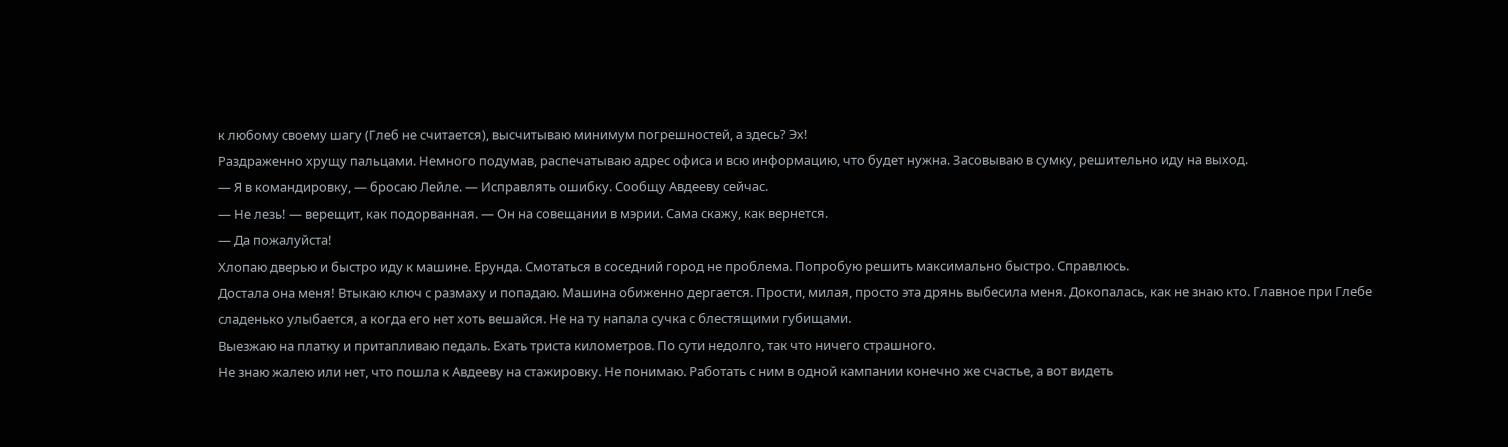к любому своему шагу (Глеб не считается), высчитываю минимум погрешностей, а здесь? Эх!
Раздраженно хрущу пальцами. Немного подумав, распечатываю адрес офиса и всю информацию, что будет нужна. Засовываю в сумку, решительно иду на выход.
— Я в командировку, — бросаю Лейле. — Исправлять ошибку. Сообщу Авдееву сейчас.
— Не лезь! — верещит, как подорванная. — Он на совещании в мэрии. Сама скажу, как вернется.
— Да пожалуйста!
Хлопаю дверью и быстро иду к машине. Ерунда. Смотаться в соседний город не проблема. Попробую решить максимально быстро. Справлюсь.
Достала она меня! Втыкаю ключ с размаху и попадаю. Машина обиженно дергается. Прости, милая, просто эта дрянь выбесила меня. Докопалась, как не знаю кто. Главное при Глебе сладенько улыбается, а когда его нет хоть вешайся. Не на ту напала сучка с блестящими губищами.
Выезжаю на платку и притапливаю педаль. Ехать триста километров. По сути недолго, так что ничего страшного.
Не знаю жалею или нет, что пошла к Авдееву на стажировку. Не понимаю. Работать с ним в одной кампании конечно же счастье, а вот видеть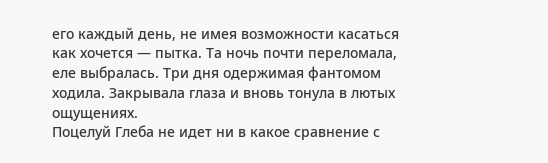его каждый день, не имея возможности касаться как хочется — пытка. Та ночь почти переломала, еле выбралась. Три дня одержимая фантомом ходила. Закрывала глаза и вновь тонула в лютых ощущениях.
Поцелуй Глеба не идет ни в какое сравнение с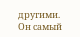другими. Он самый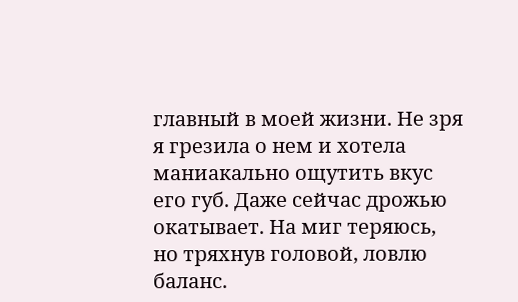главный в моей жизни. Не зря я грезила о нем и хотела маниакально ощутить вкус его губ. Даже сейчас дрожью окатывает. На миг теряюсь, но тряхнув головой, ловлю баланс.